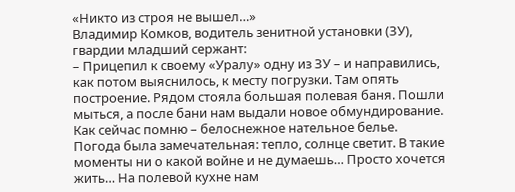«Никто из строя не вышел…»
Владимир Комков, водитель зенитной установки (ЗУ), гвардии младший сержант:
– Прицепил к своему «Уралу» одну из ЗУ – и направились, как потом выяснилось, к месту погрузки. Там опять построение. Рядом стояла большая полевая баня. Пошли мыться, а после бани нам выдали новое обмундирование. Как сейчас помню – белоснежное нательное белье.
Погода была замечательная: тепло, солнце светит. В такие моменты ни о какой войне и не думаешь… Просто хочется жить… На полевой кухне нам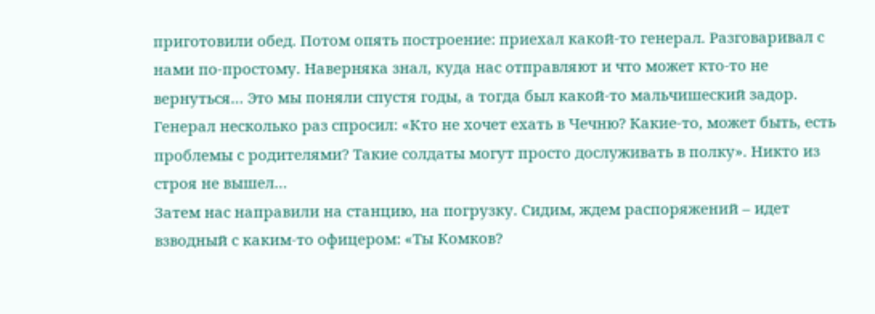приготовили обед. Потом опять построение: приехал какой-то генерал. Разговаривал с нами по-простому. Наверняка знал, куда нас отправляют и что может кто-то не вернуться… Это мы поняли спустя годы, а тогда был какой-то мальчишеский задор. Генерал несколько раз спросил: «Кто не хочет ехать в Чечню? Какие-то, может быть, есть проблемы с родителями? Такие солдаты могут просто дослуживать в полку». Никто из строя не вышел…
Затем нас направили на станцию, на погрузку. Сидим, ждем распоряжений – идет взводный с каким-то офицером: «Ты Комков?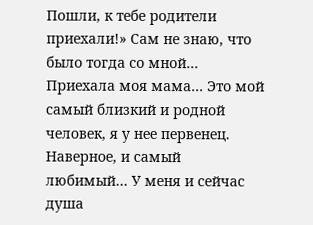Пошли, к тебе родители приехали!» Сам не знаю, что было тогда со мной… Приехала моя мама… Это мой самый близкий и родной человек, я у нее первенец. Наверное, и самый любимый… У меня и сейчас душа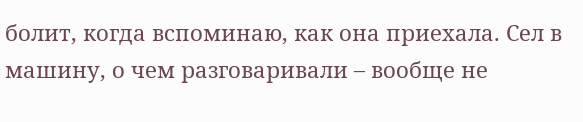болит, когда вспоминаю, как она приехала. Сел в машину, о чем разговаривали – вообще не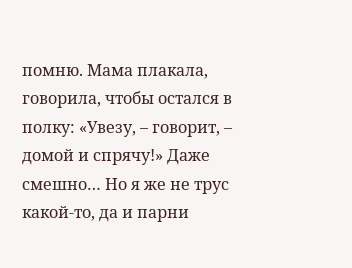помню. Мама плакала, говорила, чтобы остался в полку: «Увезу, – говорит, – домой и спрячу!» Даже смешно… Но я же не трус какой-то, да и парни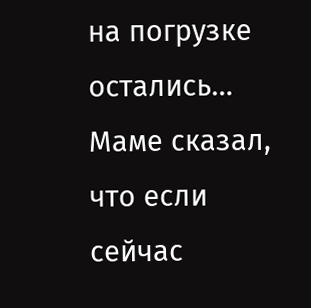на погрузке остались… Маме сказал, что если сейчас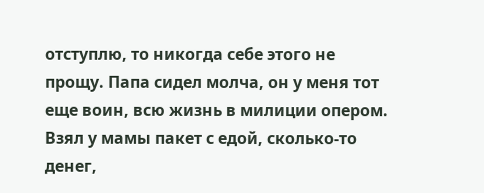отступлю, то никогда себе этого не прощу. Папа сидел молча, он у меня тот еще воин, всю жизнь в милиции опером. Взял у мамы пакет с едой, сколько-то денег,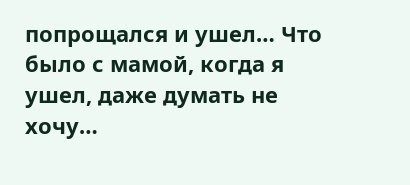попрощался и ушел… Что было с мамой, когда я ушел, даже думать не хочу…